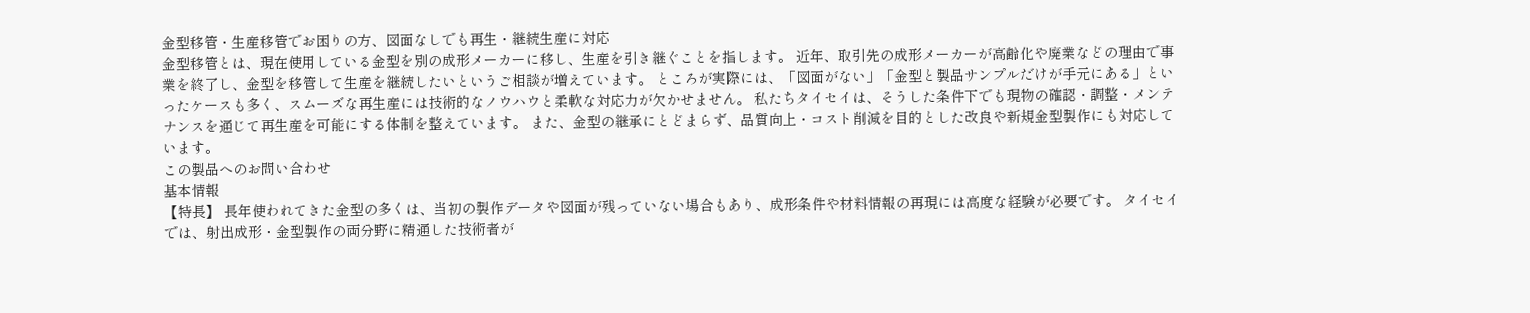金型移管・生産移管でお困りの方、図面なしでも再生・継続生産に対応
金型移管とは、現在使用している金型を別の成形メーカーに移し、生産を引き継ぐことを指します。 近年、取引先の成形メーカーが高齢化や廃業などの理由で事業を終了し、金型を移管して生産を継続したいというご相談が増えています。 ところが実際には、「図面がない」「金型と製品サンプルだけが手元にある」といったケースも多く、スムーズな再生産には技術的なノウハウと柔軟な対応力が欠かせません。 私たちタイセイは、そうした条件下でも現物の確認・調整・メンテナンスを通じて再生産を可能にする体制を整えています。 また、金型の継承にとどまらず、品質向上・コスト削減を目的とした改良や新規金型製作にも対応しています。
この製品へのお問い合わせ
基本情報
【特長】 長年使われてきた金型の多くは、当初の製作データや図面が残っていない場合もあり、成形条件や材料情報の再現には高度な経験が必要です。 タイセイでは、射出成形・金型製作の両分野に精通した技術者が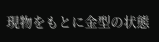現物をもとに金型の状態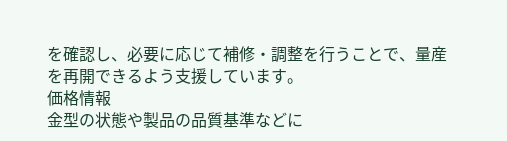を確認し、必要に応じて補修・調整を行うことで、量産を再開できるよう支援しています。
価格情報
金型の状態や製品の品質基準などに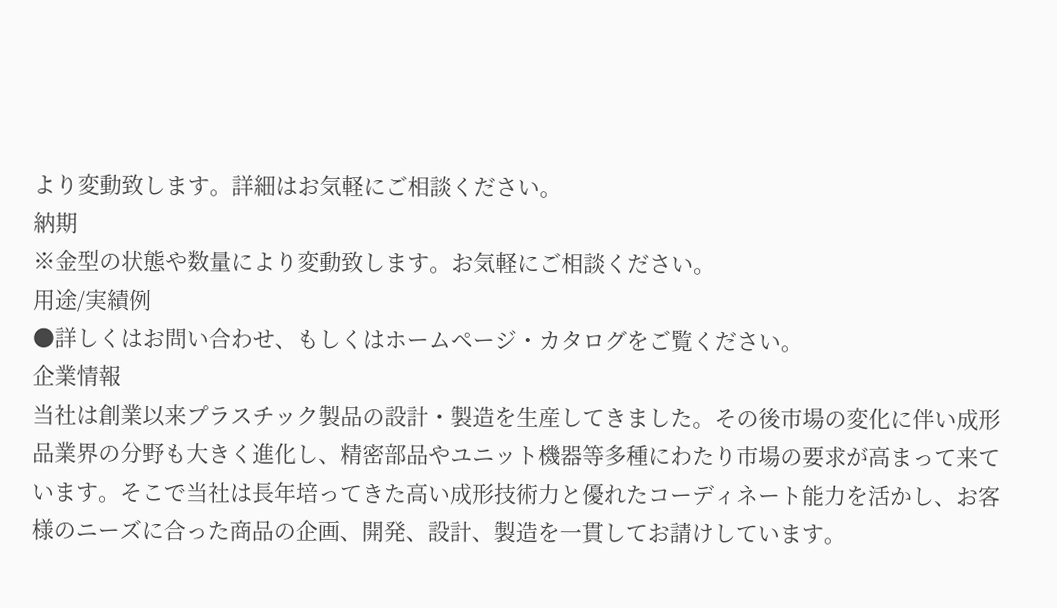より変動致します。詳細はお気軽にご相談ください。
納期
※金型の状態や数量により変動致します。お気軽にご相談ください。
用途/実績例
●詳しくはお問い合わせ、もしくはホームページ・カタログをご覧ください。
企業情報
当社は創業以来プラスチック製品の設計・製造を生産してきました。その後市場の変化に伴い成形品業界の分野も大きく進化し、精密部品やユニット機器等多種にわたり市場の要求が高まって来ています。そこで当社は長年培ってきた高い成形技術力と優れたコーディネート能力を活かし、お客様のニーズに合った商品の企画、開発、設計、製造を一貫してお請けしています。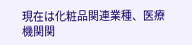現在は化粧品関連業種、医療機関関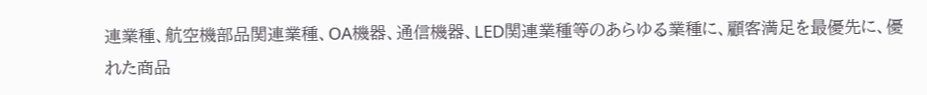連業種、航空機部品関連業種、OA機器、通信機器、LED関連業種等のあらゆる業種に、顧客満足を最優先に、優れた商品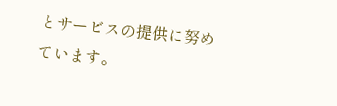とサービスの提供に努めています。